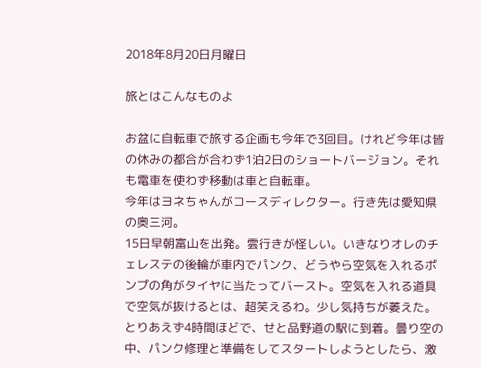2018年8月20日月曜日

旅とはこんなものよ

お盆に自転車で旅する企画も今年で3回目。けれど今年は皆の休みの都合が合わず1泊2日のショートバージョン。それも電車を使わず移動は車と自転車。
今年はヨネちゃんがコースディレクター。行き先は愛知県の奥三河。
15日早朝富山を出発。雲行きが怪しい。いきなりオレのチェレステの後輪が車内でパンク、どうやら空気を入れるポンプの角がタイヤに当たってバースト。空気を入れる道具で空気が抜けるとは、超笑えるわ。少し気持ちが萎えた。
とりあえず4時間ほどで、せと品野道の駅に到着。曇り空の中、パンク修理と準備をしてスタートしようとしたら、激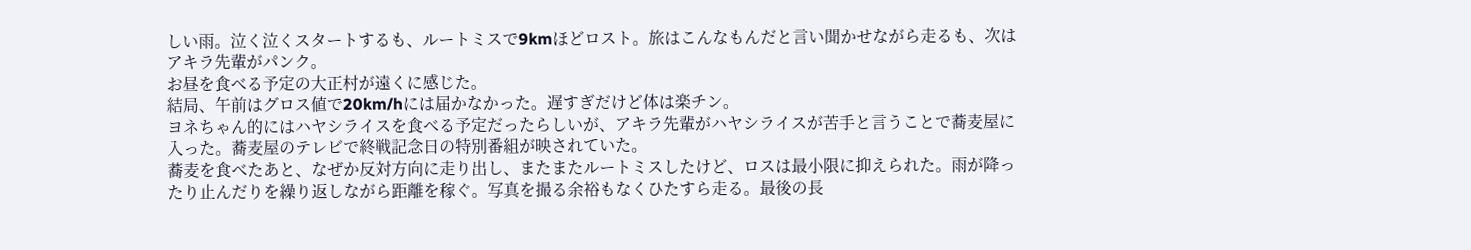しい雨。泣く泣くスタートするも、ルートミスで9kmほどロスト。旅はこんなもんだと言い聞かせながら走るも、次はアキラ先輩がパンク。
お昼を食べる予定の大正村が遠くに感じた。
結局、午前はグロス値で20km/hには届かなかった。遅すぎだけど体は楽チン。
ヨネちゃん的にはハヤシライスを食べる予定だったらしいが、アキラ先輩がハヤシライスが苦手と言うことで蕎麦屋に入った。蕎麦屋のテレビで終戦記念日の特別番組が映されていた。
蕎麦を食べたあと、なぜか反対方向に走り出し、またまたルートミスしたけど、ロスは最小限に抑えられた。雨が降ったり止んだりを繰り返しながら距離を稼ぐ。写真を撮る余裕もなくひたすら走る。最後の長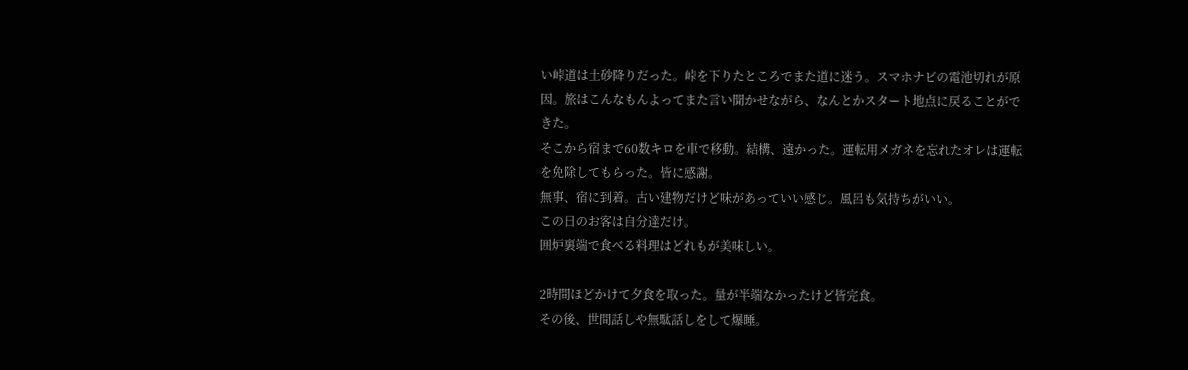い峠道は土砂降りだった。峠を下りたところでまた道に迷う。スマホナビの電池切れが原因。旅はこんなもんよってまた言い聞かせながら、なんとかスタート地点に戻ることができた。
そこから宿まで60数キロを車で移動。結構、遠かった。運転用メガネを忘れたオレは運転を免除してもらった。皆に感謝。
無事、宿に到着。古い建物だけど味があっていい感じ。風呂も気持ちがいい。
この日のお客は自分達だけ。
囲炉裏端で食べる料理はどれもが美味しい。

2時間ほどかけて夕食を取った。量が半端なかったけど皆完食。
その後、世間話しや無駄話しをして爆睡。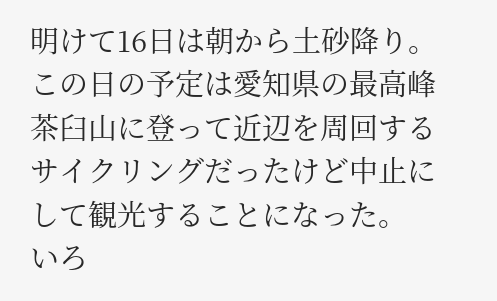明けて16日は朝から土砂降り。この日の予定は愛知県の最高峰茶臼山に登って近辺を周回するサイクリングだったけど中止にして観光することになった。
いろ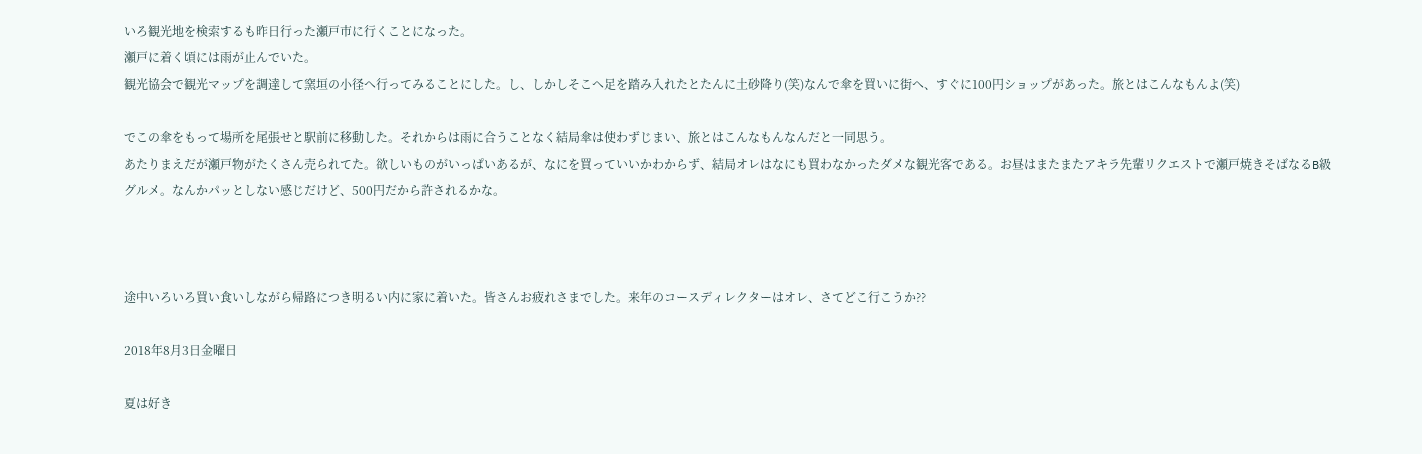いろ観光地を検索するも昨日行った瀬戸市に行くことになった。
瀬戸に着く頃には雨が止んでいた。
観光協会で観光マップを調達して窯垣の小径へ行ってみることにした。し、しかしそこへ足を踏み入れたとたんに土砂降り(笑)なんで傘を買いに街へ、すぐに100円ショップがあった。旅とはこんなもんよ(笑)

でこの傘をもって場所を尾張せと駅前に移動した。それからは雨に合うことなく結局傘は使わずじまい、旅とはこんなもんなんだと一同思う。
あたりまえだが瀬戸物がたくさん売られてた。欲しいものがいっぱいあるが、なにを買っていいかわからず、結局オレはなにも買わなかったダメな観光客である。お昼はまたまたアキラ先輩リクエストで瀬戸焼きそばなるB級グルメ。なんかパッとしない感じだけど、500円だから許されるかな。



途中いろいろ買い食いしながら帰路につき明るい内に家に着いた。皆さんお疲れさまでした。来年のコースディレクターはオレ、さてどこ行こうか??

2018年8月3日金曜日

夏は好き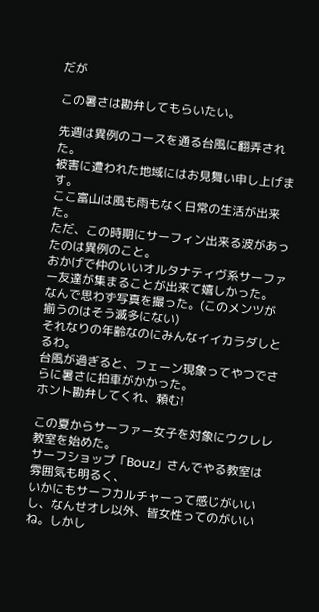だが

この暑さは勘弁してもらいたい。

先週は異例のコースを通る台風に翻弄された。
被害に遭われた地域にはお見舞い申し上げます。
ここ富山は風も雨もなく日常の生活が出来た。
ただ、この時期にサーフィン出来る波があったのは異例のこと。
おかげで仲のいいオルタナティヴ系サーファー友達が集まることが出来て嬉しかった。
なんで思わず写真を撮った。(このメンツが揃うのはそう滅多にない)
それなりの年齢なのにみんなイイカラダしとるわ。
台風が過ぎると、フェーン現象ってやつでさらに暑さに拍車がかかった。
ホント勘弁してくれ、頼む!

この夏からサーファー女子を対象にウクレレ教室を始めた。
サーフショップ「Bouz」さんでやる教室は雰囲気も明るく、
いかにもサーフカルチャーって感じがいいし、なんせオレ以外、皆女性ってのがいいね。しかし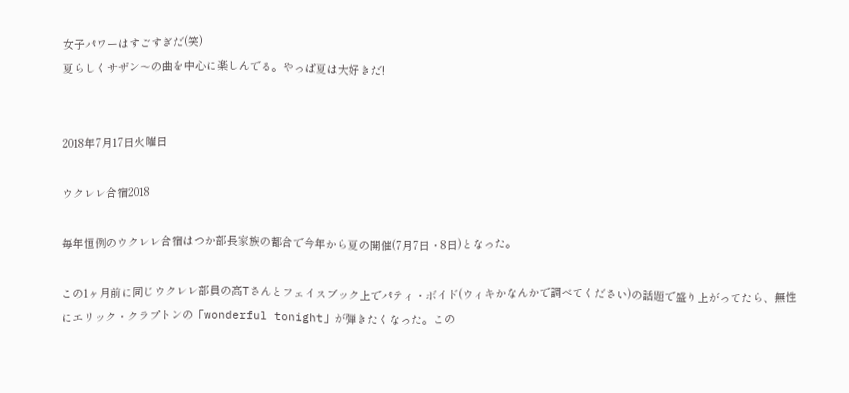女子パワーはすごすぎだ(笑)
夏らしくサザン〜の曲を中心に楽しんでる。やっぱ夏は大好きだ!


2018年7月17日火曜日

ウクレレ合宿2018

毎年恒例のウクレレ合宿はつか部長家族の都合で今年から夏の開催(7月7日・8日)となった。

この1ヶ月前に同じウクレレ部員の高Tさんとフェイスブック上でパティ・ボイド(ウィキかなんかで調べてください)の話題で盛り上がってたら、無性にエリック・クラプトンの「wonderful tonight」が弾きたくなった。この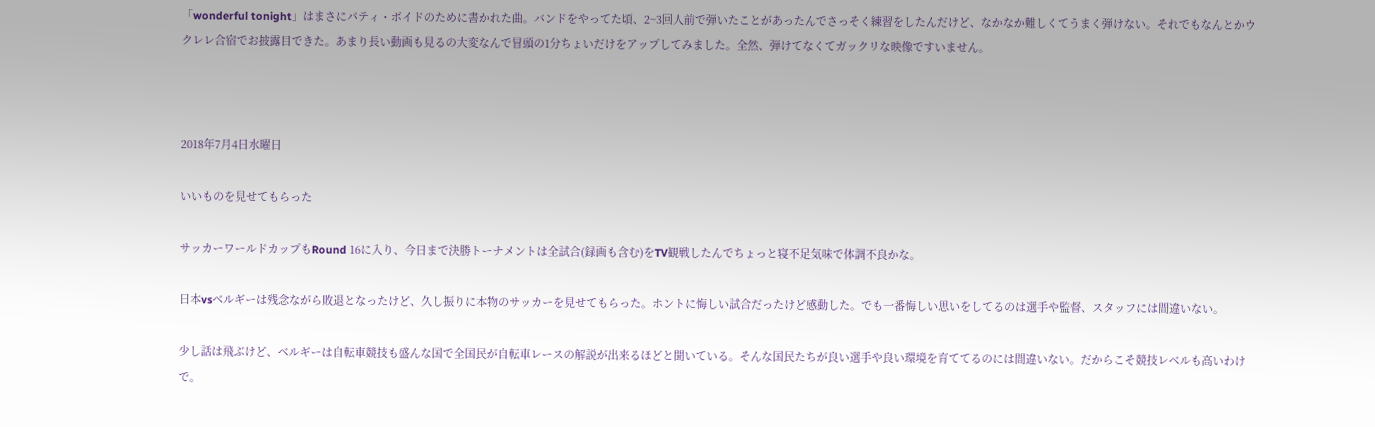「wonderful tonight」はまさにパティ・ボイドのために書かれた曲。バンドをやってた頃、2~3回人前で弾いたことがあったんでさっそく練習をしたんだけど、なかなか難しくてうまく弾けない。それでもなんとかウクレレ合宿でお披露目できた。あまり長い動画も見るの大変なんで冒頭の1分ちょいだけをアップしてみました。全然、弾けてなくてガックリな映像ですいません。



2018年7月4日水曜日

いいものを見せてもらった

サッカーワールドカップもRound 16に入り、今日まで決勝トーナメントは全試合(録画も含む)をTV観戦したんでちょっと寝不足気味で体調不良かな。

日本vsベルギーは残念ながら敗退となったけど、久し振りに本物のサッカーを見せてもらった。ホントに悔しい試合だったけど感動した。でも一番悔しい思いをしてるのは選手や監督、スタッフには間違いない。

少し話は飛ぶけど、ベルギーは自転車競技も盛んな国で全国民が自転車レースの解説が出来るほどと聞いている。そんな国民たちが良い選手や良い環境を育ててるのには間違いない。だからこそ競技レベルも高いわけで。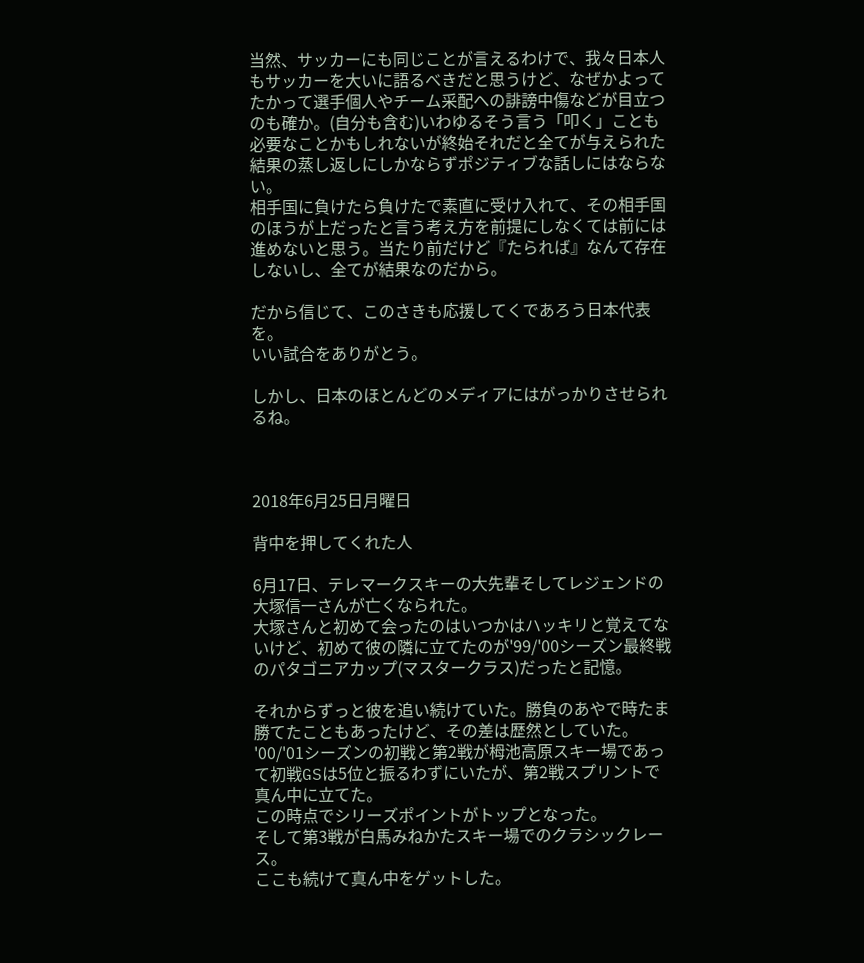当然、サッカーにも同じことが言えるわけで、我々日本人もサッカーを大いに語るべきだと思うけど、なぜかよってたかって選手個人やチーム采配への誹謗中傷などが目立つのも確か。(自分も含む)いわゆるそう言う「叩く」ことも必要なことかもしれないが終始それだと全てが与えられた結果の蒸し返しにしかならずポジティブな話しにはならない。
相手国に負けたら負けたで素直に受け入れて、その相手国のほうが上だったと言う考え方を前提にしなくては前には進めないと思う。当たり前だけど『たられば』なんて存在しないし、全てが結果なのだから。

だから信じて、このさきも応援してくであろう日本代表を。
いい試合をありがとう。

しかし、日本のほとんどのメディアにはがっかりさせられるね。



2018年6月25日月曜日

背中を押してくれた人

6月17日、テレマークスキーの大先輩そしてレジェンドの大塚信一さんが亡くなられた。
大塚さんと初めて会ったのはいつかはハッキリと覚えてないけど、初めて彼の隣に立てたのが'99/'00シーズン最終戦のパタゴニアカップ(マスタークラス)だったと記憶。

それからずっと彼を追い続けていた。勝負のあやで時たま勝てたこともあったけど、その差は歴然としていた。
'00/'01シーズンの初戦と第2戦が栂池高原スキー場であって初戦GSは5位と振るわずにいたが、第2戦スプリントで真ん中に立てた。
この時点でシリーズポイントがトップとなった。
そして第3戦が白馬みねかたスキー場でのクラシックレース。
ここも続けて真ん中をゲットした。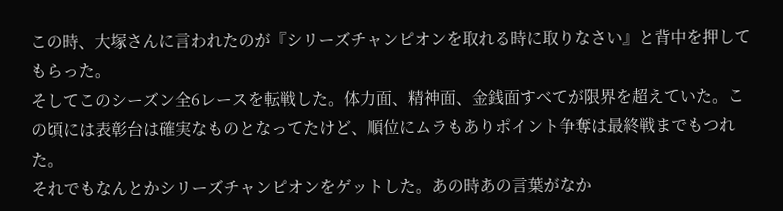この時、大塚さんに言われたのが『シリーズチャンピオンを取れる時に取りなさい』と背中を押してもらった。
そしてこのシーズン全6レースを転戦した。体力面、精神面、金銭面すべてが限界を超えていた。この頃には表彰台は確実なものとなってたけど、順位にムラもありポイント争奪は最終戦までもつれた。
それでもなんとかシリーズチャンピオンをゲットした。あの時あの言葉がなか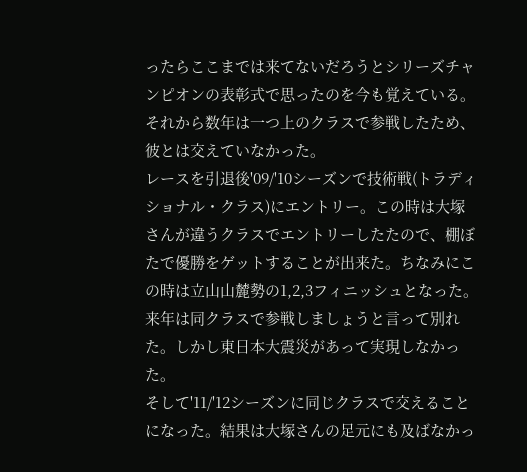ったらここまでは来てないだろうとシリーズチャンピオンの表彰式で思ったのを今も覚えている。
それから数年は一つ上のクラスで参戦したため、彼とは交えていなかった。
レースを引退後'09/'10シーズンで技術戦(トラディショナル・クラス)にエントリー。この時は大塚さんが違うクラスでエントリーしたたので、棚ぼたで優勝をゲットすることが出来た。ちなみにこの時は立山山麓勢の1,2,3フィニッシュとなった。
来年は同クラスで参戦しましょうと言って別れた。しかし東日本大震災があって実現しなかった。
そして'11/'12シーズンに同じクラスで交えることになった。結果は大塚さんの足元にも及ばなかっ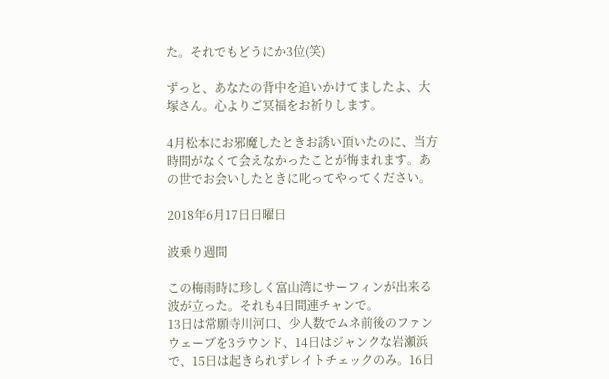た。それでもどうにか3位(笑)

ずっと、あなたの背中を追いかけてましたよ、大塚さん。心よりご冥福をお祈りします。

4月松本にお邪魔したときお誘い頂いたのに、当方時間がなくて会えなかったことが悔まれます。あの世でお会いしたときに叱ってやってください。

2018年6月17日日曜日

波乗り週間

この梅雨時に珍しく富山湾にサーフィンが出来る波が立った。それも4日間連チャンで。
13日は常願寺川河口、少人数でムネ前後のファンウェーブを3ラウンド、14日はジャンクな岩瀬浜で、15日は起きられずレイトチェックのみ。16日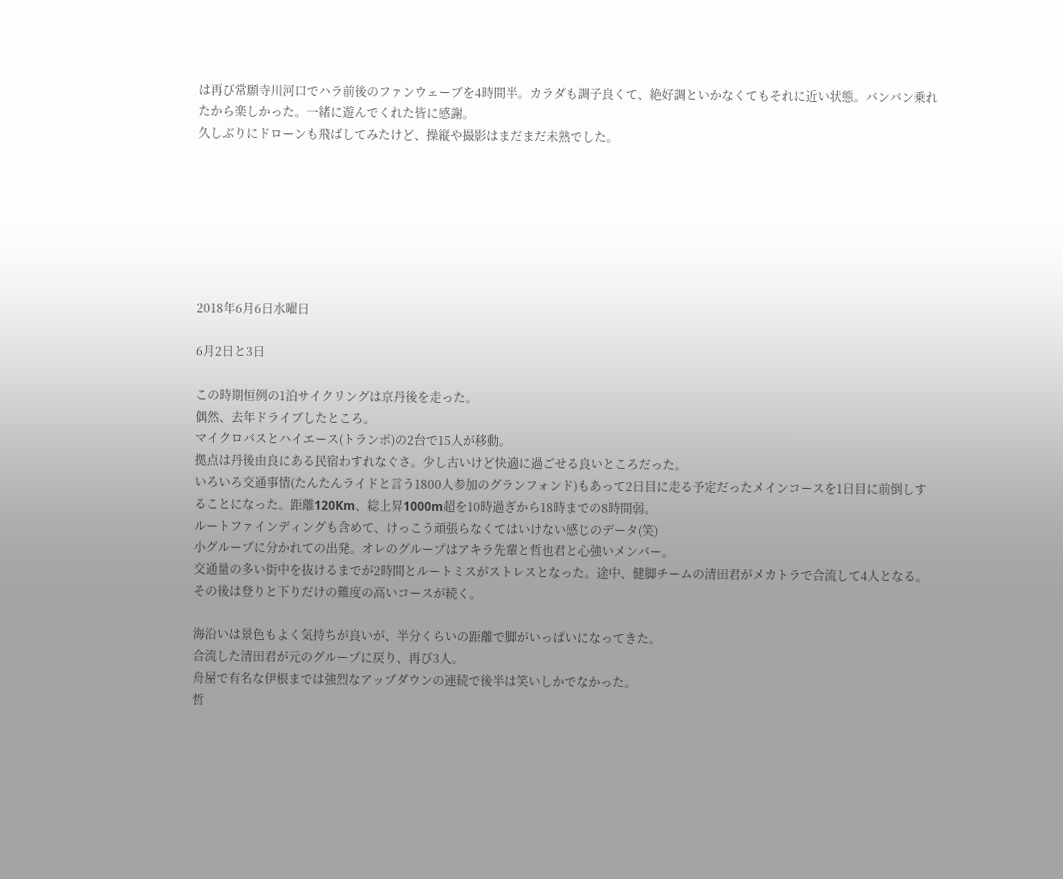は再び常願寺川河口でハラ前後のファンウェーブを4時間半。カラダも調子良くて、絶好調といかなくてもそれに近い状態。バンバン乗れたから楽しかった。一緒に遊んでくれた皆に感謝。
久しぶりにドローンも飛ばしてみたけど、操縦や撮影はまだまだ未熟でした。







2018年6月6日水曜日

6月2日と3日

この時期恒例の1泊サイクリングは京丹後を走った。
偶然、去年ドライブしたところ。
マイクロバスとハイエース(トランポ)の2台で15人が移動。
拠点は丹後由良にある民宿わすれなぐさ。少し古いけど快適に過ごせる良いところだった。
いろいろ交通事情(たんたんライドと言う1800人参加のグランフォンド)もあって2日目に走る予定だったメインコースを1日目に前倒しすることになった。距離120Km、総上昇1000m超を10時過ぎから18時までの8時間弱。
ルートファインディングも含めて、けっこう頑張らなくてはいけない感じのデータ(笑)
小グループに分かれての出発。オレのグループはアキラ先輩と哲也君と心強いメンバー。
交通量の多い街中を抜けるまでが2時間とルートミスがストレスとなった。途中、健脚チームの清田君がメカトラで合流して4人となる。その後は登りと下りだけの難度の高いコースが続く。

海沿いは景色もよく気持ちが良いが、半分くらいの距離で脚がいっぱいになってきた。
合流した清田君が元のグループに戻り、再び3人。
舟屋で有名な伊根までは強烈なアップダウンの連続で後半は笑いしかでなかった。
哲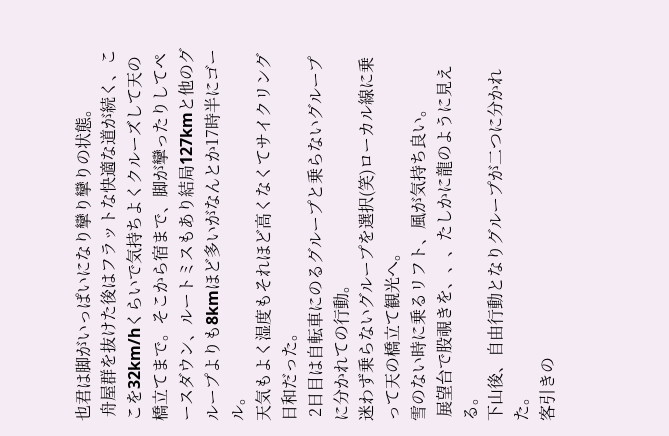也君は脚がいっぱいになり攣り攣りの状態。
 舟屋群を抜けた後はフラットな快適な道が続く、ここを32km/hくらいで気持ちよくクルーズして天の橋立てまで。そこから宿まで、脚が攣ったりしてペースダウン、ルートミスもあり結局127kmと他のグループよりも8kmほど多いがなんとか17時半にゴール。
天気もよく湿度もそれほど高くなくてサイクリング日和だった。
 2日目は自転車にのるグループと乗らないグループに分かれての行動。
迷わず乗らないグループを選択(笑)ローカル線に乗って天の橋立て観光へ。
雪のない時に乗るリフト、風が気持ち良い。
 展望台で股覗きを、、、たしかに龍のように見える。
下山後、自由行動となりグループが二つに分かれた。
客引きの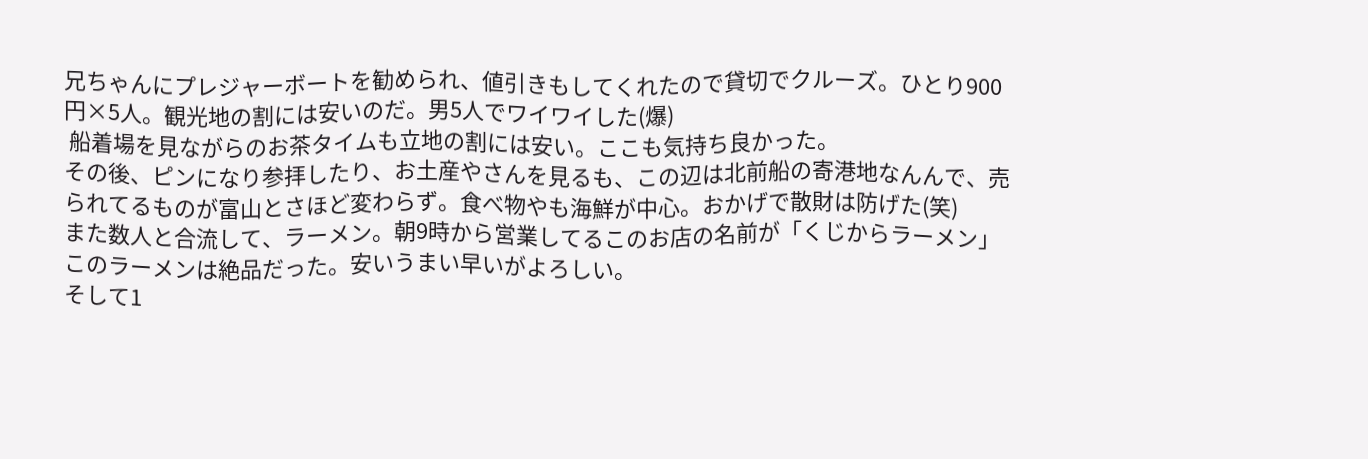兄ちゃんにプレジャーボートを勧められ、値引きもしてくれたので貸切でクルーズ。ひとり900円×5人。観光地の割には安いのだ。男5人でワイワイした(爆)
 船着場を見ながらのお茶タイムも立地の割には安い。ここも気持ち良かった。
その後、ピンになり参拝したり、お土産やさんを見るも、この辺は北前船の寄港地なんんで、売られてるものが富山とさほど変わらず。食べ物やも海鮮が中心。おかげで散財は防げた(笑)
また数人と合流して、ラーメン。朝9時から営業してるこのお店の名前が「くじからラーメン」このラーメンは絶品だった。安いうまい早いがよろしい。
そして1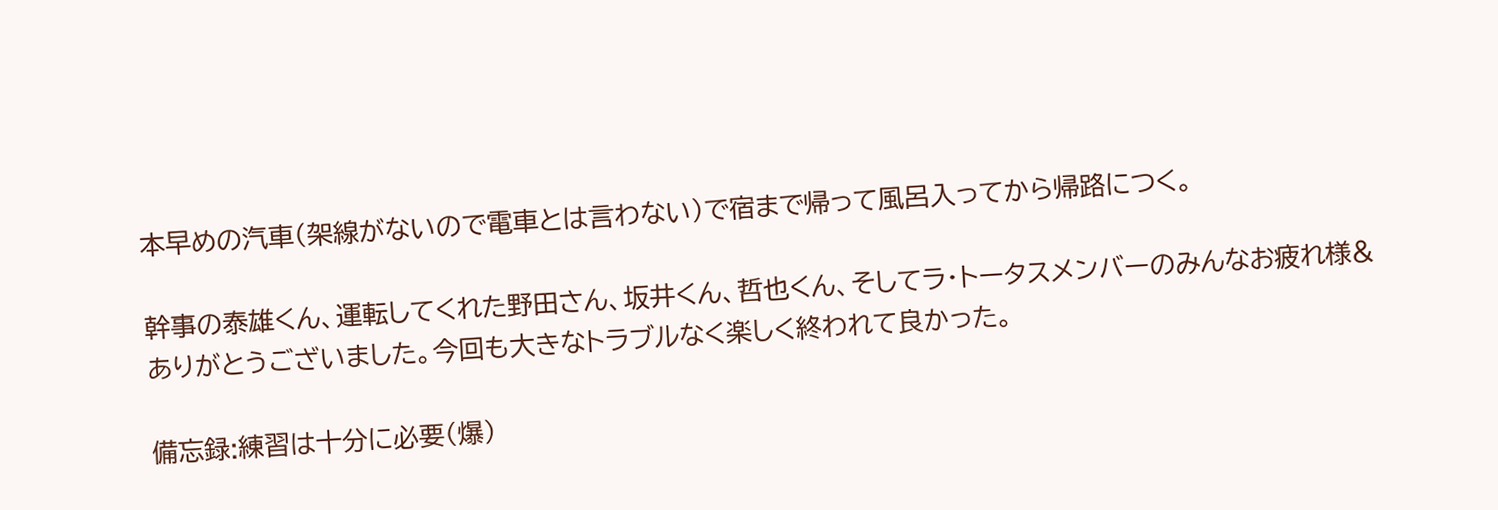本早めの汽車(架線がないので電車とは言わない)で宿まで帰って風呂入ってから帰路につく。

幹事の泰雄くん、運転してくれた野田さん、坂井くん、哲也くん、そしてラ・トータスメンバーのみんなお疲れ様&ありがとうございました。今回も大きなトラブルなく楽しく終われて良かった。

備忘録:練習は十分に必要(爆)